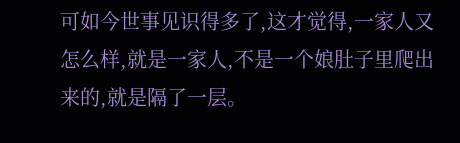可如今世事见识得多了,这才觉得,一家人又怎么样,就是一家人,不是一个娘肚子里爬出来的,就是隔了一层。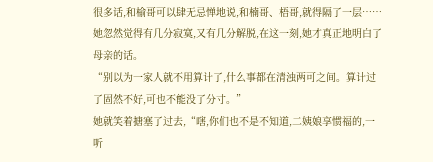很多话,和榆哥可以肆无忌惮地说,和楠哥、梧哥,就得隔了一层……
她忽然觉得有几分寂寞,又有几分解脱,在这一刻,她才真正地明白了母亲的话。
“别以为一家人就不用算计了,什么事都在清浊两可之间。算计过了固然不好,可也不能没了分寸。”
她就笑着搪塞了过去,“嗐,你们也不是不知道,二姨娘享惯福的,一听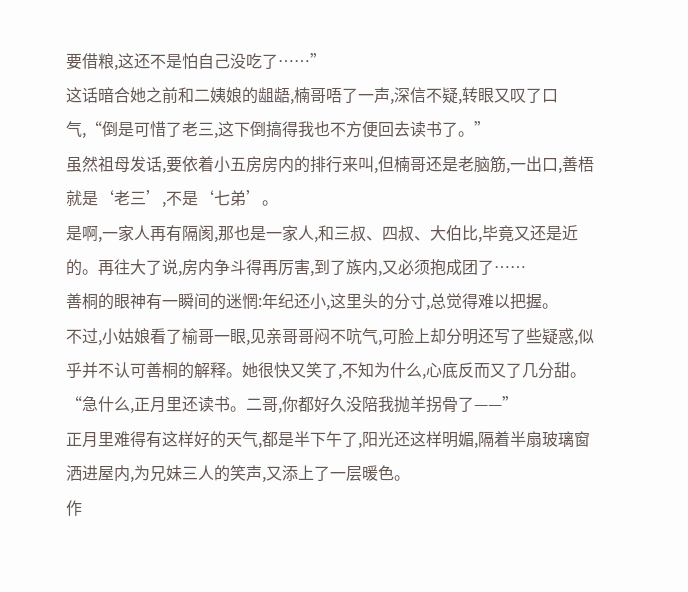要借粮,这还不是怕自己没吃了……”
这话暗合她之前和二姨娘的龃龉,楠哥唔了一声,深信不疑,转眼又叹了口气,“倒是可惜了老三,这下倒搞得我也不方便回去读书了。”
虽然祖母发话,要依着小五房房内的排行来叫,但楠哥还是老脑筋,一出口,善梧就是‘老三’,不是‘七弟’。
是啊,一家人再有隔阂,那也是一家人,和三叔、四叔、大伯比,毕竟又还是近的。再往大了说,房内争斗得再厉害,到了族内,又必须抱成团了……
善桐的眼神有一瞬间的迷惘:年纪还小,这里头的分寸,总觉得难以把握。
不过,小姑娘看了榆哥一眼,见亲哥哥闷不吭气,可脸上却分明还写了些疑惑,似乎并不认可善桐的解释。她很快又笑了,不知为什么,心底反而又了几分甜。“急什么,正月里还读书。二哥,你都好久没陪我抛羊拐骨了——”
正月里难得有这样好的天气,都是半下午了,阳光还这样明媚,隔着半扇玻璃窗洒进屋内,为兄妹三人的笑声,又添上了一层暖色。
作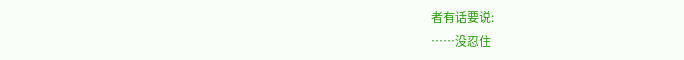者有话要说:
……没忍住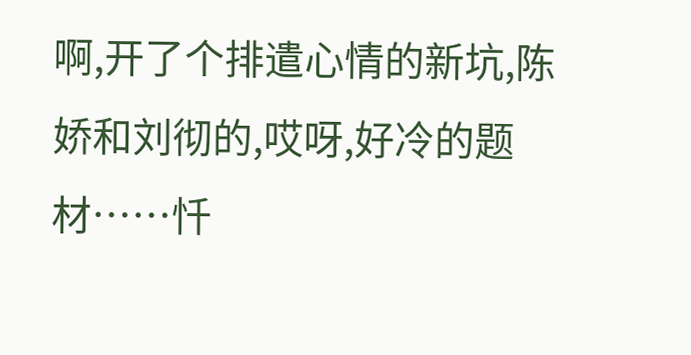啊,开了个排遣心情的新坑,陈娇和刘彻的,哎呀,好冷的题材……忏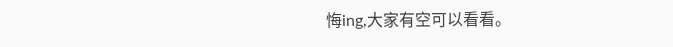悔ing,大家有空可以看看。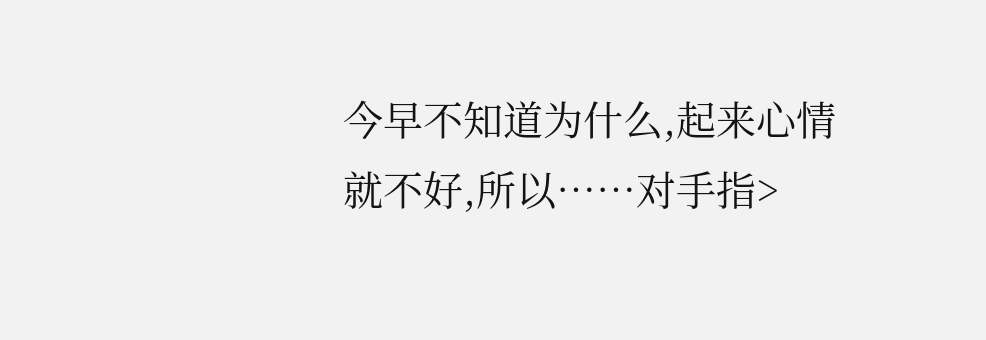今早不知道为什么,起来心情就不好,所以……对手指>